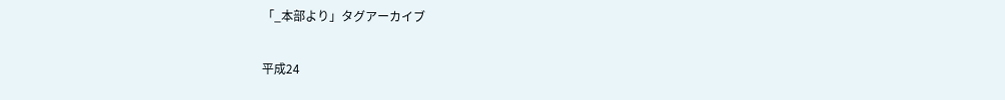「_本部より」タグアーカイブ

平成24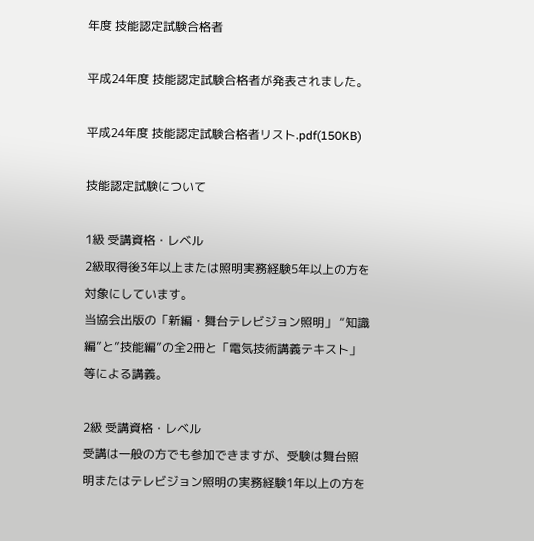年度 技能認定試験合格者

平成24年度 技能認定試験合格者が発表されました。

平成24年度 技能認定試験合格者リスト.pdf(150KB)

技能認定試験について

1級 受講資格・レベル
2級取得後3年以上または照明実務経験5年以上の方を対象にしています。
当協会出版の「新編・舞台テレビジョン照明」 “知識編”と”技能編”の全2冊と「電気技術講義テキスト」等による講義。

2級 受講資格・レベル
受講は一般の方でも参加できますが、受験は舞台照明またはテレビジョン照明の実務経験1年以上の方を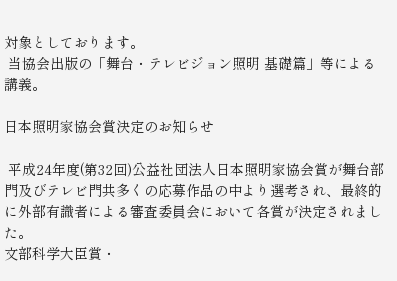対象としております。
 当協会出版の「舞台・テレビジョン照明 基礎篇」等による講義。

日本照明家協会賞決定のお知らせ

 平成24年度(第32回)公益社団法人日本照明家協会賞が舞台部門及びテレビ門共多くの応募作品の中より選考され、最終的に外部有識者による審査委員会において各賞が決定されました。
文部科学大臣賞・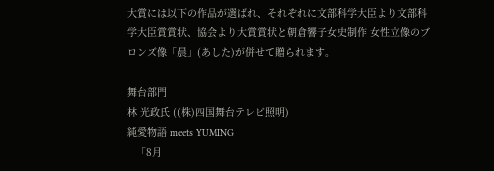大賞には以下の作品が選ばれ、それぞれに文部科学大臣より文部科学大臣賞賞状、協会より大賞賞状と朝倉響子女史制作 女性立像のブロンズ像「晨」(あした)が併せて贈られます。

舞台部門
林 光政氏 ((株)四国舞台テレビ照明)
純愛物語 meets YUMING
   「8月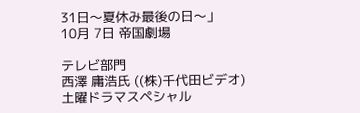31日〜夏休み最後の日〜」
10月 7日 帝国劇場

テレビ部門
西澤 庸浩氏 ((株)千代田ビデオ)
土曜ドラマスペシャル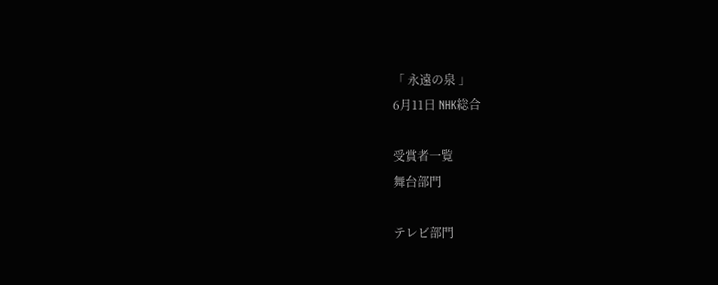「 永遠の泉 」
6月11日 NHK総合

受賞者一覧
舞台部門

テレビ部門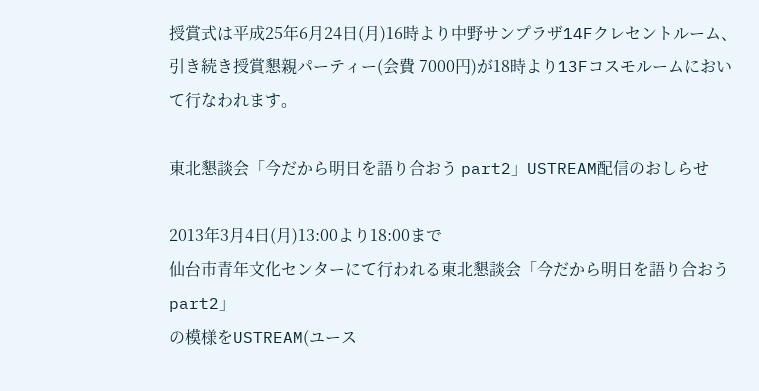授賞式は平成25年6月24日(月)16時より中野サンプラザ14Fクレセントルーム、引き続き授賞懇親パーティー(会費 7000円)が18時より13Fコスモルームにおいて行なわれます。

東北懇談会「今だから明日を語り合おう part2」USTREAM配信のおしらせ

2013年3月4日(月)13:00より18:00まで
仙台市青年文化センターにて行われる東北懇談会「今だから明日を語り合おう part2」
の模様をUSTREAM(ユース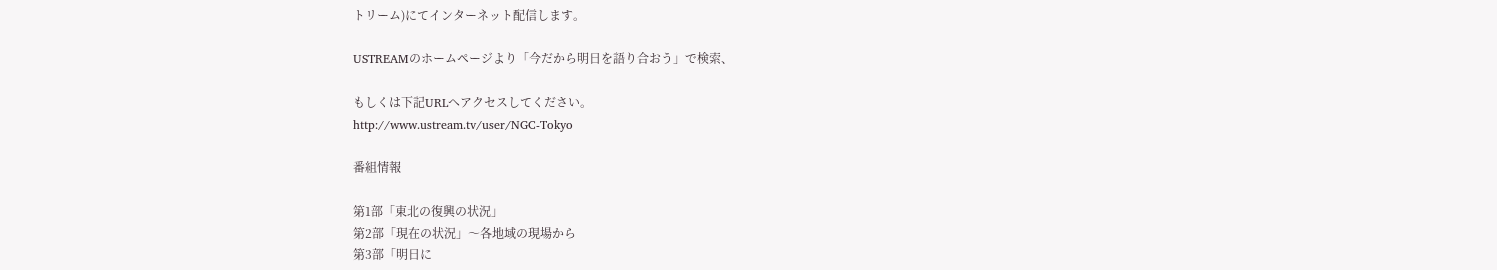トリーム)にてインターネット配信します。

USTREAMのホームページより「今だから明日を語り合おう」で検索、

もしくは下記URLへアクセスしてください。
http://www.ustream.tv/user/NGC-Tokyo

番組情報

第1部「東北の復興の状況」
第2部「現在の状況」〜各地域の現場から
第3部「明日に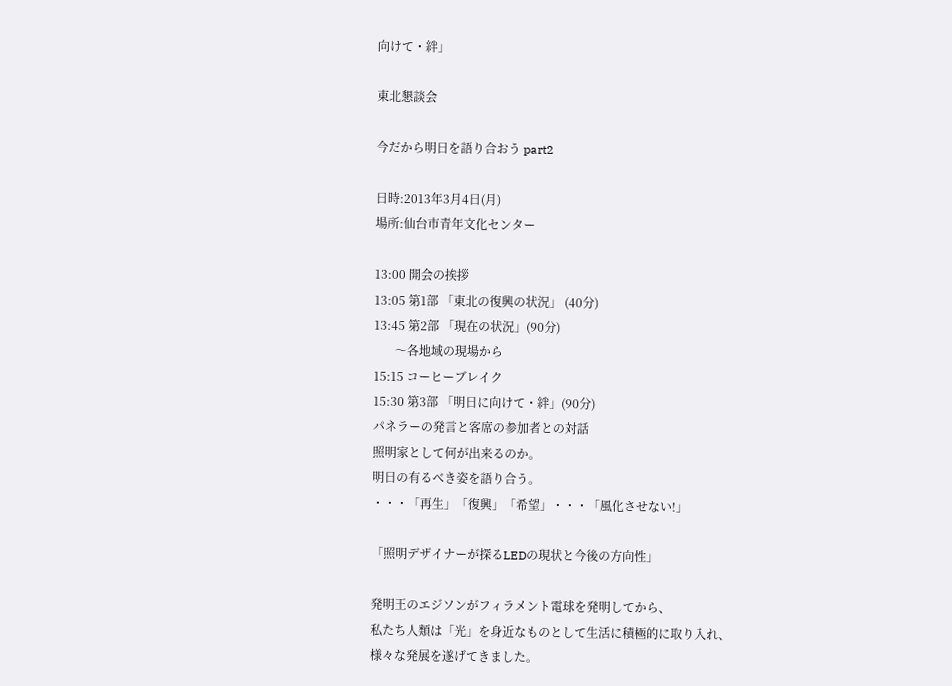向けて・絆」

東北懇談会

今だから明日を語り合おう part2

日時:2013年3月4日(月)
場所:仙台市青年文化センター

13:00 開会の挨拶
13:05 第1部 「東北の復興の状況」 (40分)
13:45 第2部 「現在の状況」(90分)
       〜各地域の現場から
15:15 コーヒーブレイク
15:30 第3部 「明日に向けて・絆」(90分)
パネラーの発言と客席の参加者との対話
照明家として何が出来るのか。
明日の有るべき姿を語り合う。
・・・「再生」「復興」「希望」・・・「風化させない!」

「照明デザイナーが探るLEDの現状と今後の方向性」

発明王のエジソンがフィラメント電球を発明してから、
私たち人類は「光」を身近なものとして生活に積極的に取り入れ、
様々な発展を遂げてきました。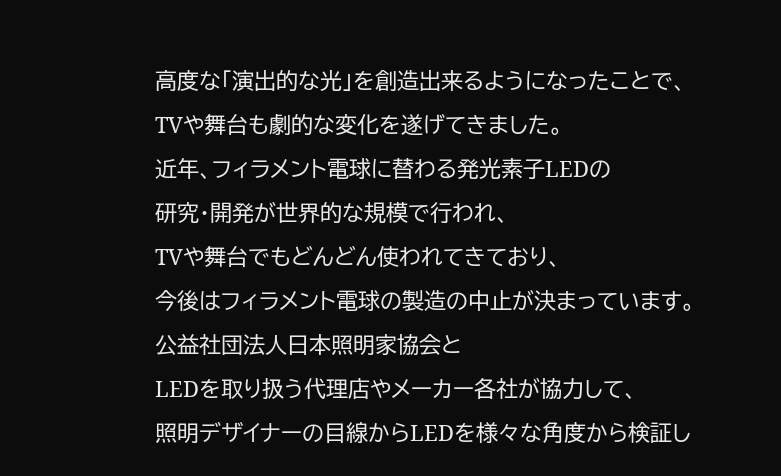高度な「演出的な光」を創造出来るようになったことで、
TVや舞台も劇的な変化を遂げてきました。
近年、フィラメント電球に替わる発光素子LEDの
研究・開発が世界的な規模で行われ、
TVや舞台でもどんどん使われてきており、
今後はフィラメント電球の製造の中止が決まっています。
公益社団法人日本照明家協会と
LEDを取り扱う代理店やメーカー各社が協力して、
照明デザイナーの目線からLEDを様々な角度から検証し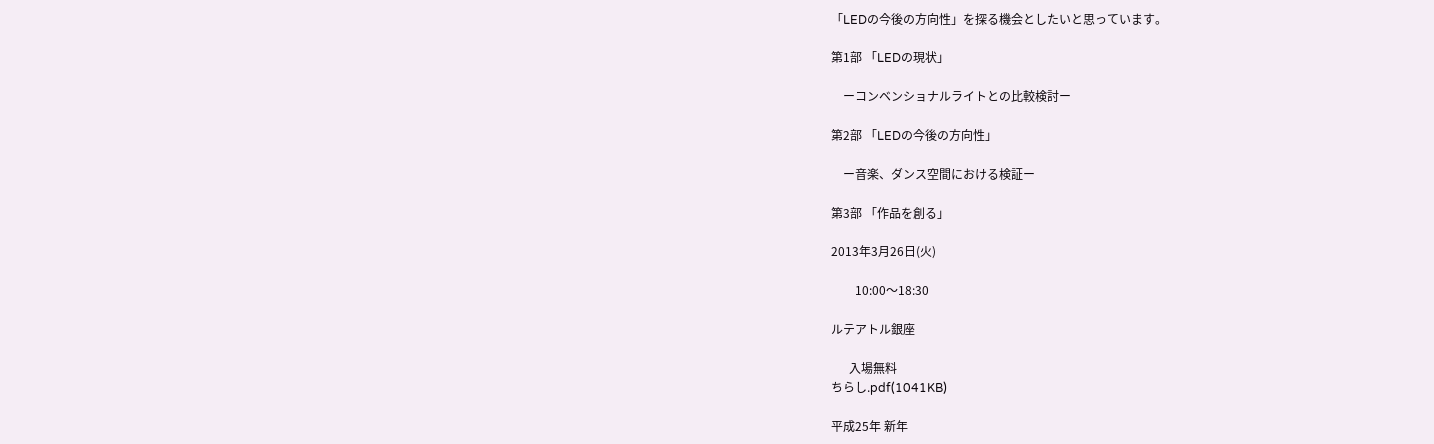「LEDの今後の方向性」を探る機会としたいと思っています。

第1部 「LEDの現状」

    ーコンベンショナルライトとの比較検討ー

第2部 「LEDの今後の方向性」

    ー音楽、ダンス空間における検証ー

第3部 「作品を創る」

2013年3月26日(火)

        10:00〜18:30

ルテアトル銀座

      入場無料
ちらし.pdf(1041KB)

平成25年 新年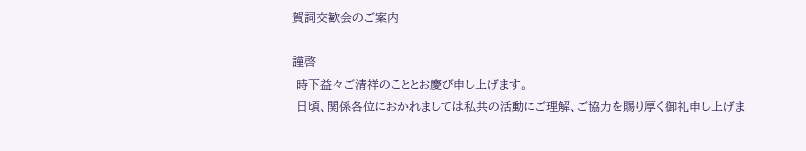賀詞交歓会のご案内

謹啓
 時下益々ご清祥のこととお慶び申し上げます。
 日頃、関係各位におかれましては私共の活動にご理解、ご協力を賜り厚く御礼申し上げま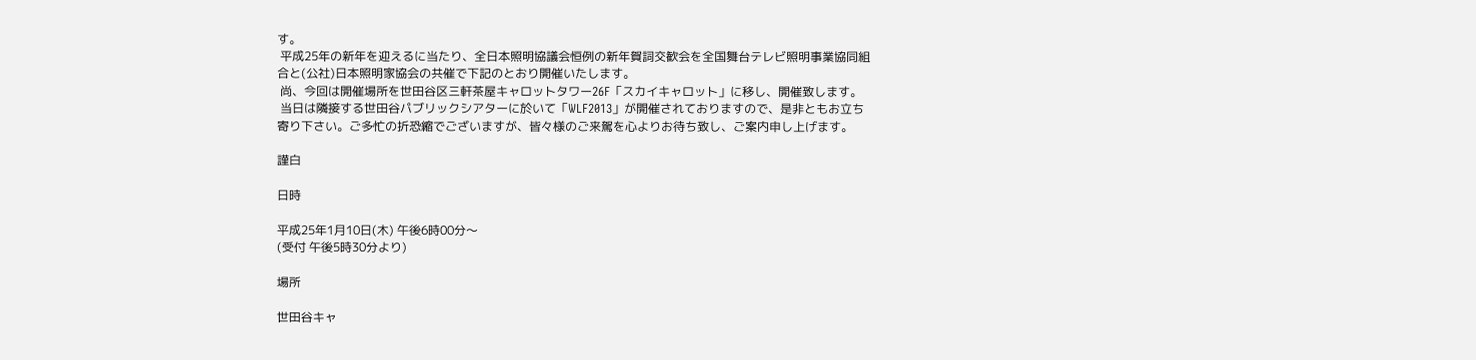す。
 平成25年の新年を迎えるに当たり、全日本照明協議会恒例の新年賀詞交歓会を全国舞台テレビ照明事業協同組合と(公社)日本照明家協会の共催で下記のとおり開催いたします。
 尚、今回は開催場所を世田谷区三軒茶屋キャロットタワー26F「スカイキャロット」に移し、開催致します。
 当日は隣接する世田谷パブリックシアターに於いて「WLF2013」が開催されておりますので、是非ともお立ち寄り下さい。ご多忙の折恐縮でございますが、皆々様のご来駕を心よりお待ち致し、ご案内申し上げます。

謹白

日時

平成25年1月10日(木) 午後6時00分〜
(受付 午後5時30分より)

場所

世田谷キャ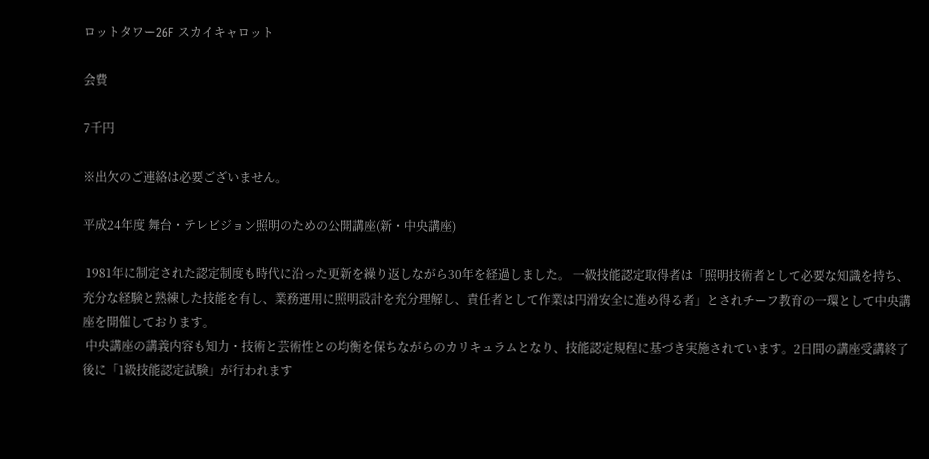ロットタワー26F スカイキャロット

会費

7千円

※出欠のご連絡は必要ございません。

平成24年度 舞台・テレビジョン照明のための公開講座(新・中央講座)

 1981年に制定された認定制度も時代に沿った更新を繰り返しながら30年を経過しました。 一級技能認定取得者は「照明技術者として必要な知識を持ち、充分な経験と熟練した技能を有し、業務運用に照明設計を充分理解し、責任者として作業は円滑安全に進め得る者」とされチーフ教育の一環として中央講座を開催しております。
 中央講座の講義内容も知力・技術と芸術性との均衡を保ちながらのカリキュラムとなり、技能認定規程に基づき実施されています。2日間の講座受講終了後に「1級技能認定試験」が行われます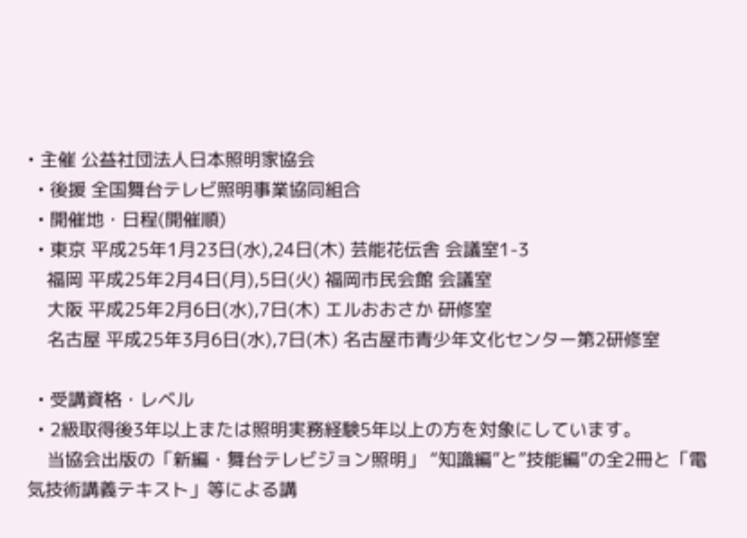• 主催 公益社団法人日本照明家協会
  • 後援 全国舞台テレビ照明事業協同組合
  • 開催地・日程(開催順)
  • 東京 平成25年1月23日(水),24日(木) 芸能花伝舎 会議室1-3
    福岡 平成25年2月4日(月),5日(火) 福岡市民会館 会議室
    大阪 平成25年2月6日(水),7日(木) エルおおさか 研修室
    名古屋 平成25年3月6日(水),7日(木) 名古屋市青少年文化センター第2研修室

  • 受講資格・レベル
  • 2級取得後3年以上または照明実務経験5年以上の方を対象にしています。
    当協会出版の「新編・舞台テレビジョン照明」 “知識編”と”技能編”の全2冊と「電気技術講義テキスト」等による講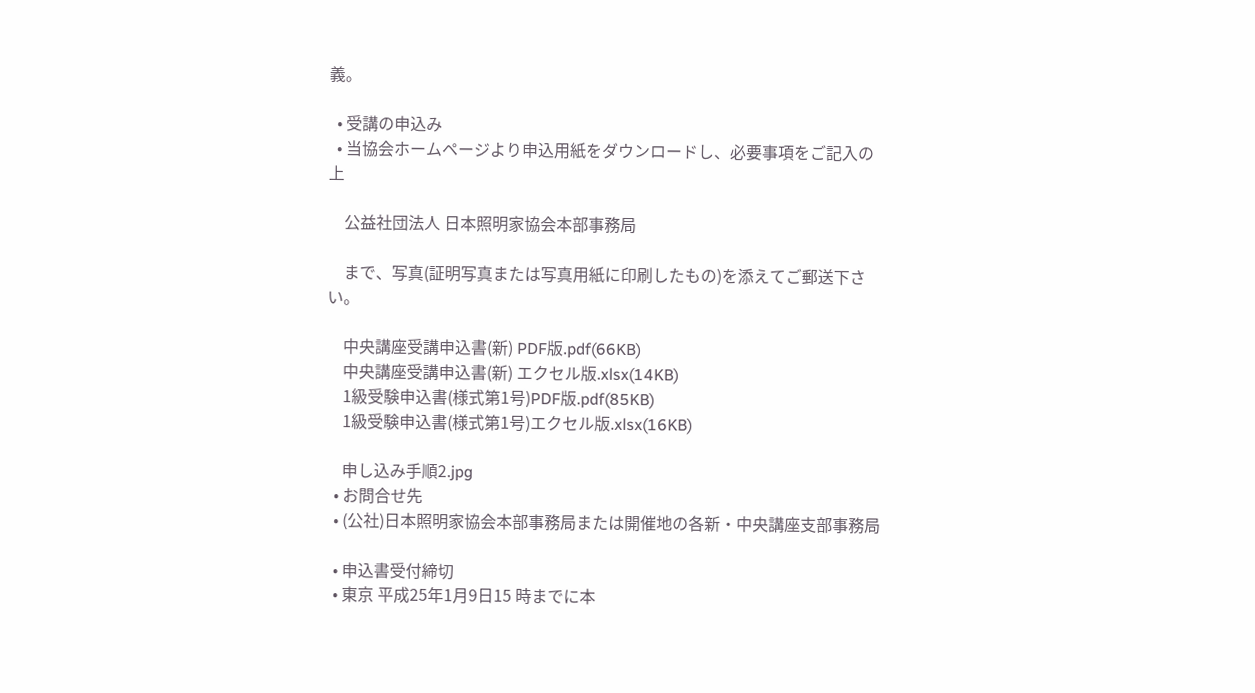義。

  • 受講の申込み
  • 当協会ホームページより申込用紙をダウンロードし、必要事項をご記入の上

    公益社団法人 日本照明家協会本部事務局

    まで、写真(証明写真または写真用紙に印刷したもの)を添えてご郵送下さい。

    中央講座受講申込書(新) PDF版.pdf(66KB)
    中央講座受講申込書(新) エクセル版.xlsx(14KB)
    1級受験申込書(様式第1号)PDF版.pdf(85KB)
    1級受験申込書(様式第1号)エクセル版.xlsx(16KB)

    申し込み手順2.jpg
  • お問合せ先
  • (公社)日本照明家協会本部事務局または開催地の各新・中央講座支部事務局

  • 申込書受付締切
  • 東京 平成25年1月9日15 時までに本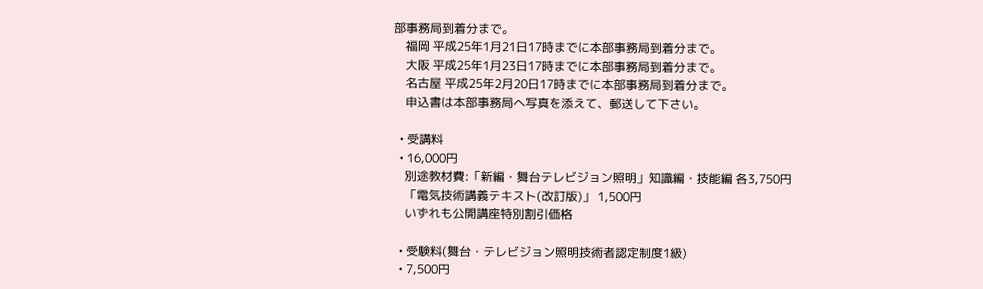部事務局到着分まで。
    福岡 平成25年1月21日17時までに本部事務局到着分まで。
    大阪 平成25年1月23日17時までに本部事務局到着分まで。
    名古屋 平成25年2月20日17時までに本部事務局到着分まで。
    申込書は本部事務局へ写真を添えて、郵送して下さい。

  • 受講料
  • 16,000円
    別途教材費:「新編・舞台テレビジョン照明」知識編・技能編 各3,750円
    「電気技術講義テキスト(改訂版)」 1,500円
    いずれも公開講座特別割引価格

  • 受験料(舞台・テレビジョン照明技術者認定制度1級)
  • 7,500円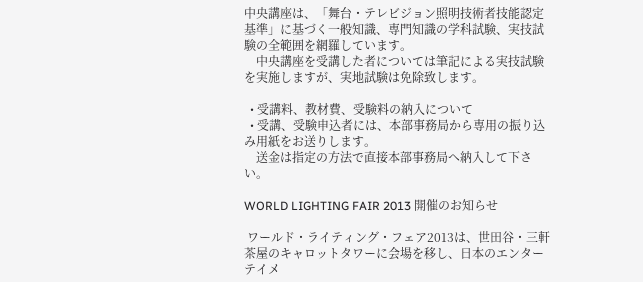中央講座は、「舞台・テレビジョン照明技術者技能認定基準」に基づく一般知識、専門知識の学科試験、実技試験の全範囲を網羅しています。
    中央講座を受講した者については筆記による実技試験を実施しますが、実地試験は免除致します。

  • 受講料、教材費、受験料の納入について
  • 受講、受験申込者には、本部事務局から専用の振り込み用紙をお送りします。
    送金は指定の方法で直接本部事務局へ納入して下さい。

WORLD LIGHTING FAIR 2013 開催のお知らせ

 ワールド・ライティング・フェア2013は、世田谷・三軒茶屋のキャロットタワーに会場を移し、日本のエンターテイメ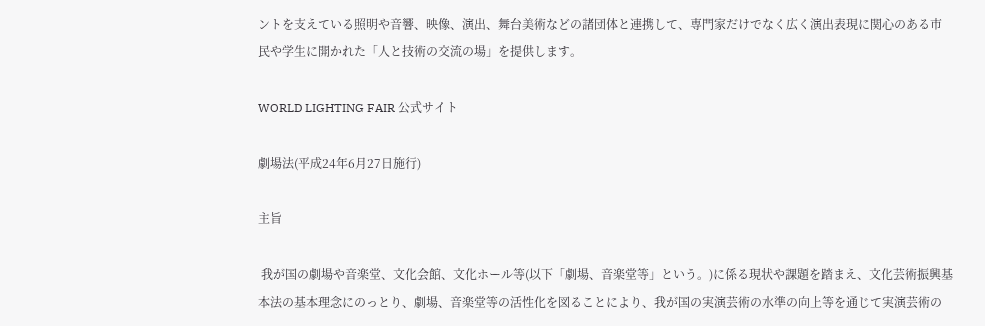ントを支えている照明や音響、映像、演出、舞台美術などの諸団体と連携して、専門家だけでなく広く演出表現に関心のある市民や学生に開かれた「人と技術の交流の場」を提供します。

WORLD LIGHTING FAIR 公式サイト

劇場法(平成24年6月27日施行)

主旨

 我が国の劇場や音楽堂、文化会館、文化ホール等(以下「劇場、音楽堂等」という。)に係る現状や課題を踏まえ、文化芸術振興基本法の基本理念にのっとり、劇場、音楽堂等の活性化を図ることにより、我が国の実演芸術の水準の向上等を通じて実演芸術の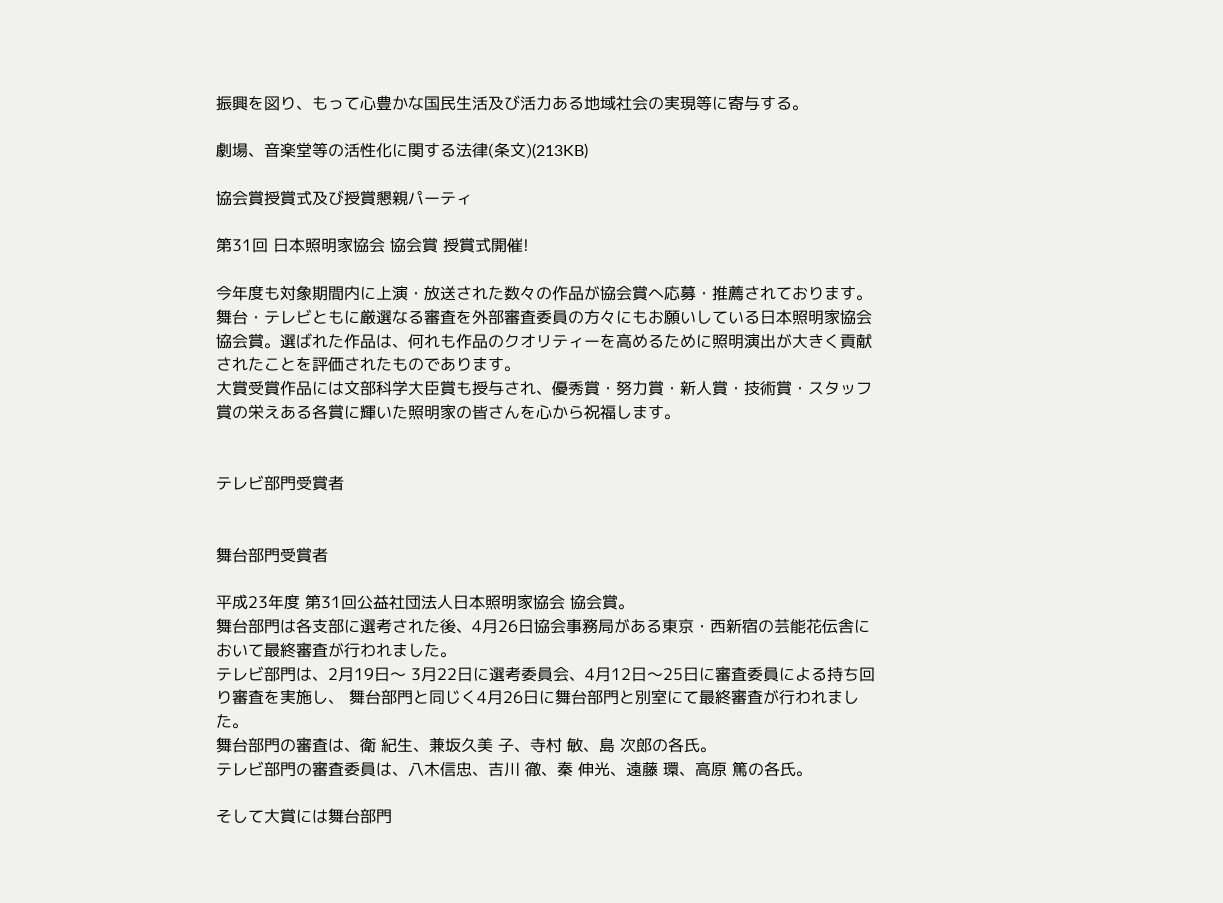振興を図り、もって心豊かな国民生活及び活力ある地域社会の実現等に寄与する。

劇場、音楽堂等の活性化に関する法律(条文)(213KB)

協会賞授賞式及び授賞懇親パーティ

第31回 日本照明家協会 協会賞 授賞式開催!

今年度も対象期間内に上演・放送された数々の作品が協会賞へ応募・推薦されております。舞台・テレビともに厳選なる審査を外部審査委員の方々にもお願いしている日本照明家協会 協会賞。選ばれた作品は、何れも作品のクオリティーを高めるために照明演出が大きく貢献されたことを評価されたものであります。
大賞受賞作品には文部科学大臣賞も授与され、優秀賞・努力賞・新人賞・技術賞・スタッフ賞の栄えある各賞に輝いた照明家の皆さんを心から祝福します。


テレビ部門受賞者


舞台部門受賞者

平成23年度 第31回公益社団法人日本照明家協会 協会賞。
舞台部門は各支部に選考された後、4月26日協会事務局がある東京・西新宿の芸能花伝舎において最終審査が行われました。
テレビ部門は、2月19日〜 3月22日に選考委員会、4月12日〜25日に審査委員による持ち回り審査を実施し、 舞台部門と同じく4月26日に舞台部門と別室にて最終審査が行われました。
舞台部門の審査は、衛 紀生、兼坂久美 子、寺村 敏、島 次郎の各氏。
テレビ部門の審査委員は、八木信忠、吉川 徹、秦 伸光、遠藤 環、高原 篤の各氏。

そして大賞には舞台部門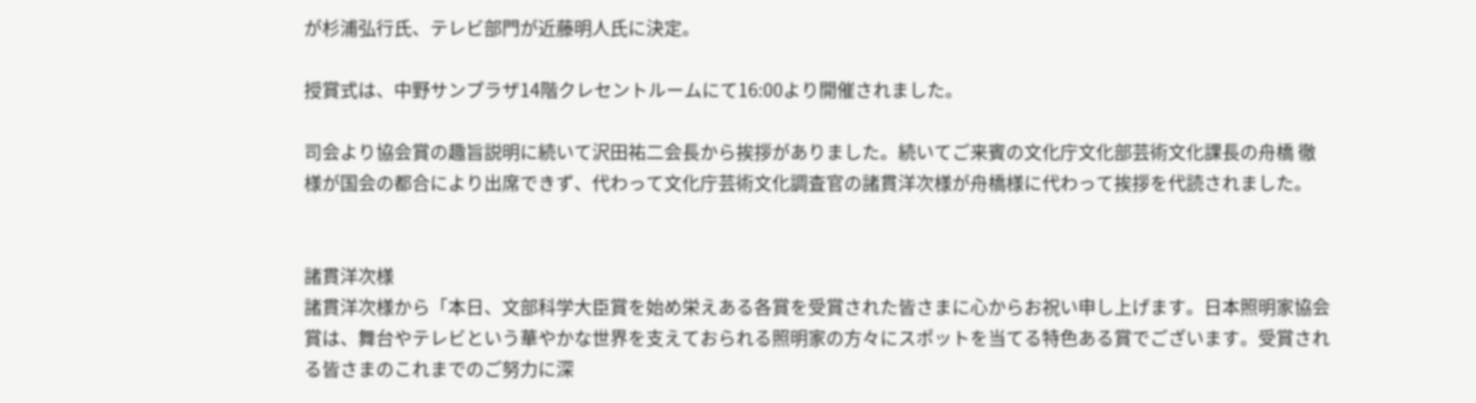が杉浦弘行氏、テレビ部門が近藤明人氏に決定。

授賞式は、中野サンプラザ14階クレセントルームにて16:00より開催されました。

司会より協会賞の趣旨説明に続いて沢田祐二会長から挨拶がありました。続いてご来賓の文化庁文化部芸術文化課長の舟橋 徹様が国会の都合により出席できず、代わって文化庁芸術文化調査官の諸貫洋次様が舟橋様に代わって挨拶を代読されました。


諸貫洋次様
諸貫洋次様から「本日、文部科学大臣賞を始め栄えある各賞を受賞された皆さまに心からお祝い申し上げます。日本照明家協会賞は、舞台やテレビという華やかな世界を支えておられる照明家の方々にスポットを当てる特色ある賞でございます。受賞される皆さまのこれまでのご努力に深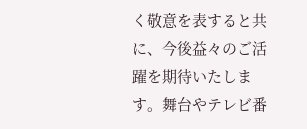く敬意を表すると共に、今後益々のご活躍を期待いたします。舞台やテレビ番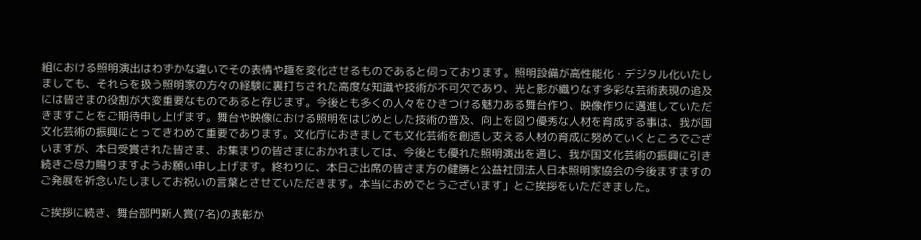組における照明演出はわずかな違いでその表情や趣を変化させるものであると伺っております。照明設備が高性能化・デジタル化いたしましても、それらを扱う照明家の方々の経験に裏打ちされた高度な知識や技術が不可欠であり、光と影が織りなす多彩な芸術表現の追及には皆さまの役割が大変重要なものであると存じます。今後とも多くの人々をひきつける魅力ある舞台作り、映像作りに邁進していただきますことをご期待申し上げます。舞台や映像における照明をはじめとした技術の普及、向上を図り優秀な人材を育成する事は、我が国文化芸術の振興にとってきわめて重要であります。文化庁におきましても文化芸術を創造し支える人材の育成に努めていくところでございますが、本日受賞された皆さま、お集まりの皆さまにおかれましては、今後とも優れた照明演出を通じ、我が国文化芸術の振興に引き続きご尽力賜りますようお願い申し上げます。終わりに、本日ご出席の皆さま方の健勝と公益社団法人日本照明家協会の今後ますますのご発展を祈念いたしましてお祝いの言葉とさせていただきます。本当におめでとうございます」とご挨拶をいただきました。

ご挨拶に続き、舞台部門新人賞(7名)の表彰か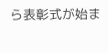ら表彰式が始ま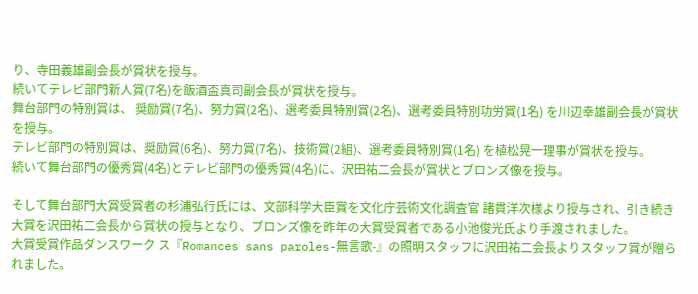り、寺田義雄副会長が賞状を授与。
続いてテレビ部門新人賞(7名)を飯酒盃真司副会長が賞状を授与。
舞台部門の特別賞は、 奨励賞(7名)、努力賞(2名)、選考委員特別賞(2名)、選考委員特別功労賞(1名) を川辺幸雄副会長が賞状を授与。
テレビ部門の特別賞は、奨励賞(6名)、努力賞(7名)、技術賞(2組)、選考委員特別賞(1名) を植松晃一理事が賞状を授与。
続いて舞台部門の優秀賞(4名)とテレビ部門の優秀賞(4名)に、沢田祐二会長が賞状とブロンズ像を授与。

そして舞台部門大賞受賞者の杉浦弘行氏には、文部科学大臣賞を文化庁芸術文化調査官 諸貫洋次様より授与され、引き続き大賞を沢田祐二会長から賞状の授与となり、ブロンズ像を昨年の大賞受賞者である小池俊光氏より手渡されました。
大賞受賞作品ダンスワーク ス『Romances sans paroles-無言歌-』の照明スタッフに沢田祐二会長よりスタッフ賞が贈られました。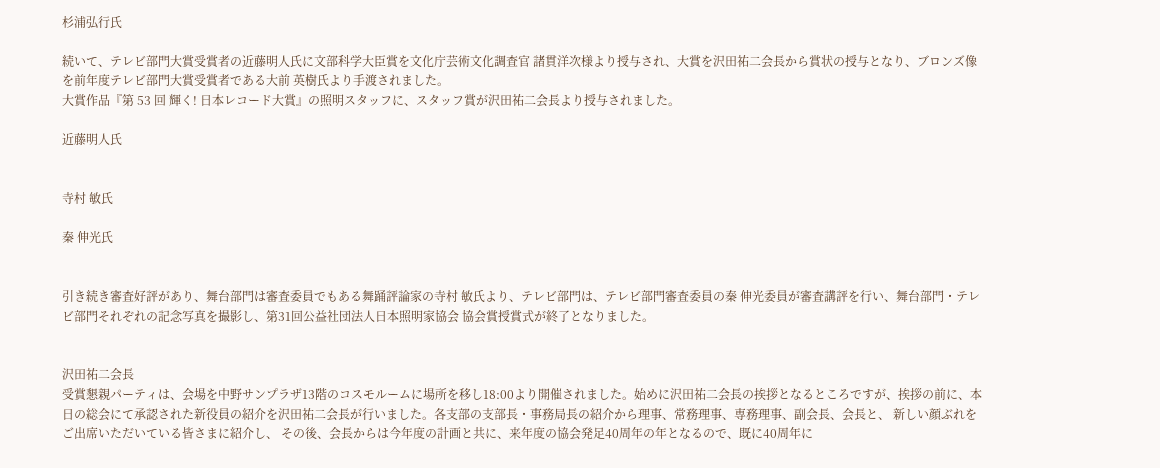杉浦弘行氏

続いて、テレビ部門大賞受賞者の近藤明人氏に文部科学大臣賞を文化庁芸術文化調査官 諸貫洋次様より授与され、大賞を沢田祐二会長から賞状の授与となり、ブロンズ像を前年度テレビ部門大賞受賞者である大前 英樹氏より手渡されました。
大賞作品『第 53 回 輝く! 日本レコード大賞』の照明スタッフに、スタッフ賞が沢田祐二会長より授与されました。

近藤明人氏


寺村 敏氏

秦 伸光氏


引き続き審査好評があり、舞台部門は審査委員でもある舞踊評論家の寺村 敏氏より、テレビ部門は、テレビ部門審査委員の秦 伸光委員が審査講評を行い、舞台部門・テレビ部門それぞれの記念写真を撮影し、第31回公益社団法人日本照明家協会 協会賞授賞式が終了となりました。


沢田祐二会長
受賞懇親パーティは、会場を中野サンプラザ13階のコスモルームに場所を移し18:00より開催されました。始めに沢田祐二会長の挨拶となるところですが、挨拶の前に、本日の総会にて承認された新役員の紹介を沢田祐二会長が行いました。各支部の支部長・事務局長の紹介から理事、常務理事、専務理事、副会長、会長と、 新しい顔ぶれをご出席いただいている皆さまに紹介し、 その後、会長からは今年度の計画と共に、来年度の協会発足40周年の年となるので、既に40周年に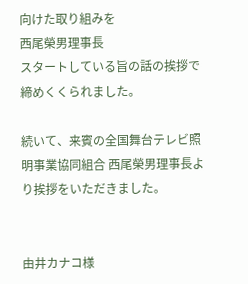向けた取り組みを
西尾榮男理事長
スタートしている旨の話の挨拶で締めくくられました。

続いて、来賓の全国舞台テレビ照明事業協同組合 西尾榮男理事長より挨拶をいただきました。


由井カナコ様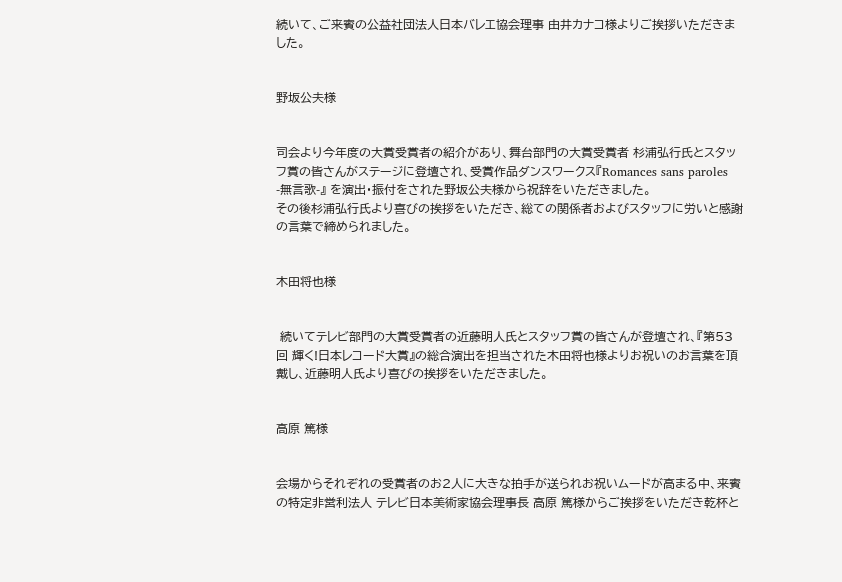続いて、ご来賓の公益社団法人日本バレエ協会理事 由井カナコ様よりご挨拶いただきました。


野坂公夫様


司会より今年度の大賞受賞者の紹介があり、舞台部門の大賞受賞者 杉浦弘行氏とスタッフ賞の皆さんがステージに登壇され、受賞作品ダンスワークス『Romances sans paroles -無言歌-』 を演出・振付をされた野坂公夫様から祝辞をいただきました。
その後杉浦弘行氏より喜びの挨拶をいただき、総ての関係者およびスタッフに労いと感謝の言葉で締められました。


木田将也様


 続いてテレビ部門の大賞受賞者の近藤明人氏とスタッフ賞の皆さんが登壇され、『第53 回 輝く!日本レコード大賞』の総合演出を担当された木田将也様よりお祝いのお言葉を頂戴し、近藤明人氏より喜びの挨拶をいただきました。


高原 篤様


会場からそれぞれの受賞者のお2人に大きな拍手が送られお祝いムードが高まる中、来賓の特定非営利法人 テレビ日本美術家協会理事長 高原 篤様からご挨拶をいただき乾杯と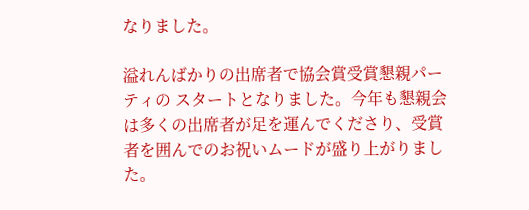なりました。

溢れんばかりの出席者で協会賞受賞懇親パーティの スタートとなりました。今年も懇親会は多くの出席者が足を運んでくださり、受賞者を囲んでのお祝いムードが盛り上がりました。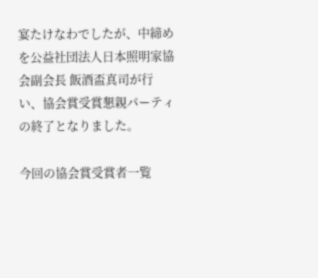宴たけなわでしたが、中締めを公益社団法人日本照明家協会副会長 飯酒盃真司が行い、協会賞受賞懇親パーティの終了となりました。

今回の協会賞受賞者一覧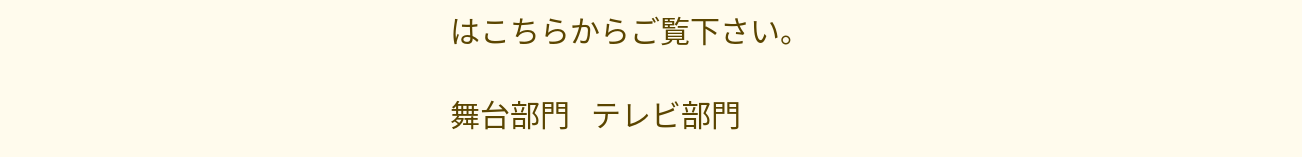はこちらからご覧下さい。

舞台部門   テレビ部門